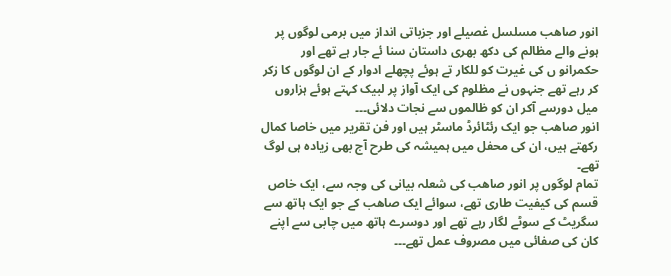انور صاھب مسلسل غصیلے اور جزباتی انداز میں برمی لوگوں پر ہونے والے مظالم کی دکھ بھری داستان سنا ئے جار ہے تھے اور حکمرانو ں کی غیرت کو للکار تے ہوئے پچھلے ادوار کے ان لوگوں کا زکر کر رہے تھے جنہوں نے مظلوم کی ایک آواز پر لبیک کہتے ہوئے ہزاروں میل دورسے آکر ان کو ظالموں سے نجات دلائی۔۔۔
انور صاھب جو ایک رئٹائرڈ ماسٹر ہیں اور فن تقریر میں خاصا کمال رکھتے ہیں، ان کی محفل میں ہمیشہ کی طرح آج بھی زیادہ ہی لوگ تھے۔
تمام لوگوں پر انور صاھب کی شعلہ بیانی کی وجہ سے، ایک خاص قسم کی کیفیت طاری تھے، سوائے ایک صاھب کے جو ایک ہاتھ سے سگریٹ کے سوٹے لگار رہے تھے اور دوسرے ہاتھ میں چابی سے اپنے کان کی صفائی میں مصروف عمل تھے۔۔۔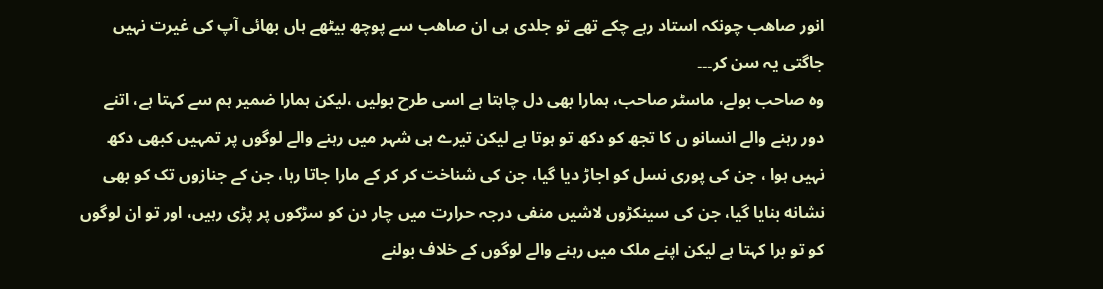انور صاھب چونکہ استاد رہے چکے تھے تو جلدی ہی ان صاھب سے پوچھ بیٹھے ہاں بھائی آپ کی غیرت نہیں جاگتی یہ سن کر۔۔۔
وہ صاحب بولے، ماسٹر صاحب، ہمارا بھی دل چاہتا ہے اسی طرح بولیں ،لیکن ہمارا ضمیر ہم سے کہتا ہے، اتنے دور رہنے والے انسانو ں کا تجھ کو دکھ تو ہوتا ہے لیکن تیرے ہی شہر میں رہنے والے لوگوں پر تمہیں کبھی دکھ نہیں ہوا ، جن کی پوری نسل کو اجاڑ دیا گیا، جن کی شناخت کر کر کے مارا جاتا رہا، جن کے جنازوں تک کو بھی نشانه بنایا گیا، جن کی سینکڑوں لاشیں منفی درجہ حرارت میں چار دن کو سڑکوں پر پڑی رہیں، اور تو ان لوگوں کو تو برا کہتا ہے لیکن اپنے ملک میں رہنے والے لوگوں کے خلاف بولنے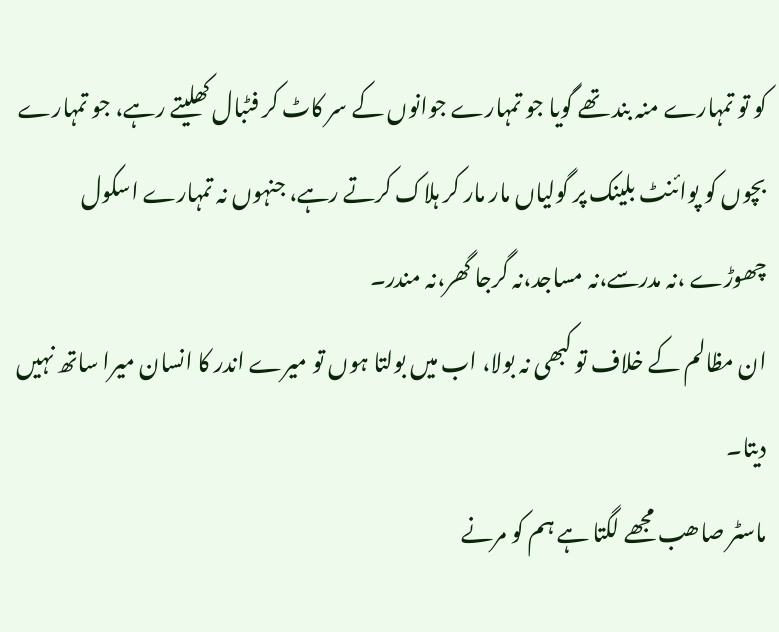کو تو تمہارے منہ بند تھے گویا جو تمہارے جوانوں کے سر کاٹ کر فٹبال کھلیتے رہے، جو تمہارے بچوں کو پوائنٹ بلینک پر گولیاں مار مار کر ہلاک کرتے رہے، جنہوں نہ تمہارے اسکول چھوڑے ،نہ مدرسے،نہ مساجد،نہ گرجا گھر،نہ مندر۔
ان مظالم کے خلاف تو کبھی نہ بولا، اب میں بولتا ہوں تو میرے اندر کا انسان میرا ساتھ نہیں دیتا۔
ماسٹر صاھب مجھے لگتا ہے ہم کو مرنے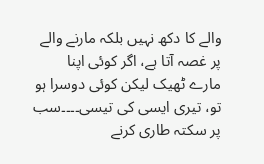والے کا دکھ نہیں بلکہ مارنے والے پر غصہ آتا ہے، اگر کوئی اپنا مارے ٹھیک لیکن کوئی دوسرا ہو تو، تیری ایسی کی تیسی۔۔۔۔سب پر سکتہ طاری کرنے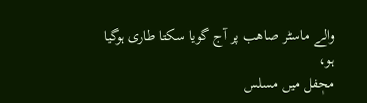والے ماسٹر صاھب پر آج گویا سکتا طاری ہوگیا ہو،
محٖفل میں مسلس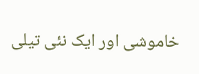خاموشی اور ایک نئی تیلی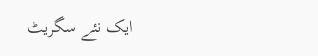ایک نئے سگریٹ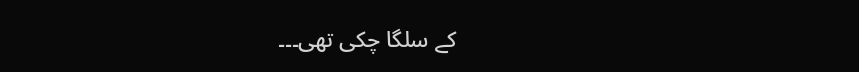کے سلگا چکی تھی۔۔۔